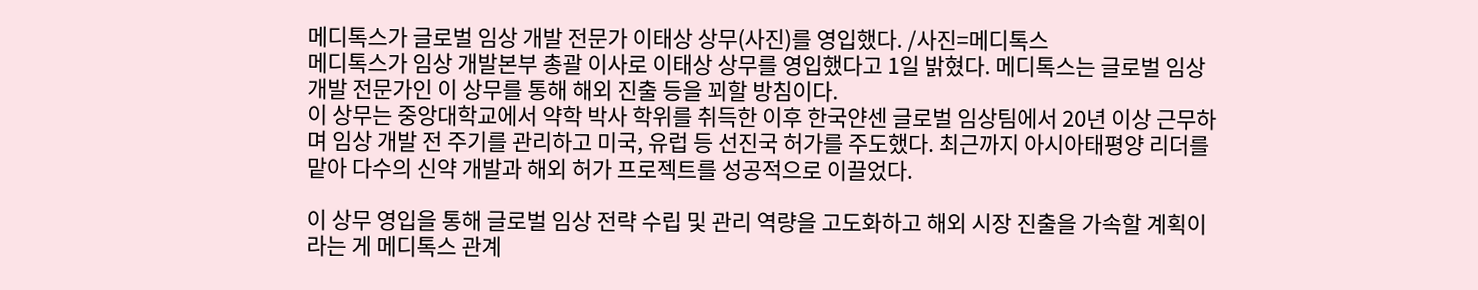메디톡스가 글로벌 임상 개발 전문가 이태상 상무(사진)를 영입했다. /사진=메디톡스
메디톡스가 임상 개발본부 총괄 이사로 이태상 상무를 영입했다고 1일 밝혔다. 메디톡스는 글로벌 임상 개발 전문가인 이 상무를 통해 해외 진출 등을 꾀할 방침이다.
이 상무는 중앙대학교에서 약학 박사 학위를 취득한 이후 한국얀센 글로벌 임상팀에서 20년 이상 근무하며 임상 개발 전 주기를 관리하고 미국, 유럽 등 선진국 허가를 주도했다. 최근까지 아시아태평양 리더를 맡아 다수의 신약 개발과 해외 허가 프로젝트를 성공적으로 이끌었다.

이 상무 영입을 통해 글로벌 임상 전략 수립 및 관리 역량을 고도화하고 해외 시장 진출을 가속할 계획이라는 게 메디톡스 관계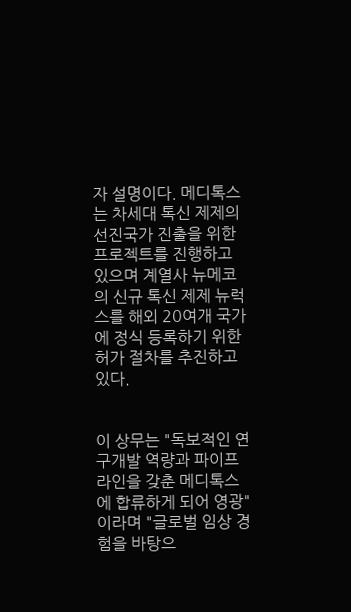자 설명이다. 메디톡스는 차세대 톡신 제제의 선진국가 진출을 위한 프로젝트를 진행하고 있으며 계열사 뉴메코의 신규 톡신 제제 뉴럭스를 해외 20여개 국가에 정식 등록하기 위한 허가 절차를 추진하고 있다.


이 상무는 "독보적인 연구개발 역량과 파이프라인을 갖춘 메디톡스에 합류하게 되어 영광"이라며 "글로벌 임상 경험을 바탕으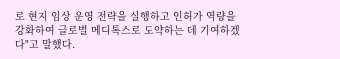로 현지 임상 운영 전략을 실행하고 인허가 역량을 강화하여 글로벌 메디톡스로 도약하는 데 기여하겠다"고 말했다.